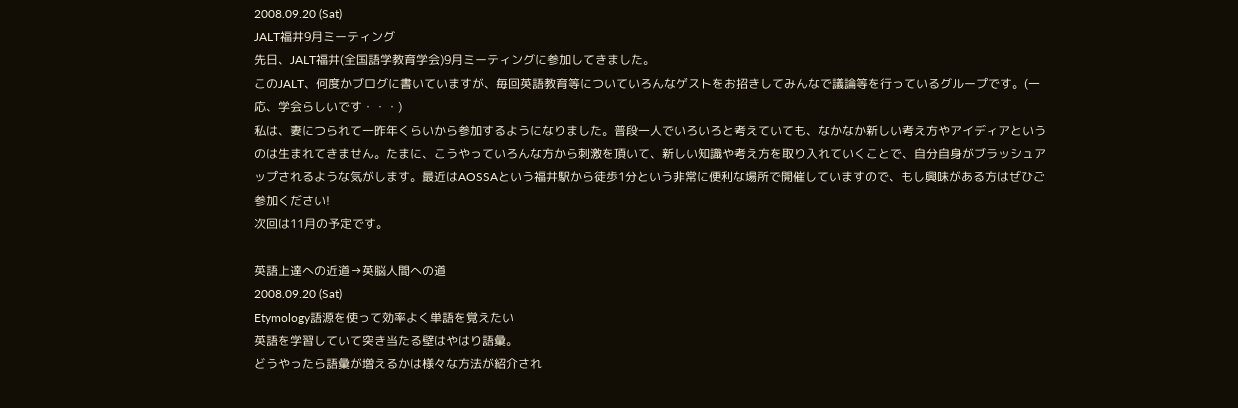2008.09.20 (Sat)
JALT福井9月ミーティング
先日、JALT福井(全国語学教育学会)9月ミーティングに参加してきました。
このJALT、何度かブログに書いていますが、毎回英語教育等についていろんなゲストをお招きしてみんなで議論等を行っているグループです。(一応、学会らしいです・・・)
私は、妻につられて一昨年くらいから参加するようになりました。普段一人でいろいろと考えていても、なかなか新しい考え方やアイディアというのは生まれてきません。たまに、こうやっていろんな方から刺激を頂いて、新しい知識や考え方を取り入れていくことで、自分自身がブラッシュアップされるような気がします。最近はAOSSAという福井駅から徒歩1分という非常に便利な場所で開催していますので、もし興味がある方はぜひご参加ください!
次回は11月の予定です。

英語上達への近道→英脳人間への道
2008.09.20 (Sat)
Etymology語源を使って効率よく単語を覚えたい
英語を学習していて突き当たる壁はやはり語彙。
どうやったら語彙が増えるかは様々な方法が紹介され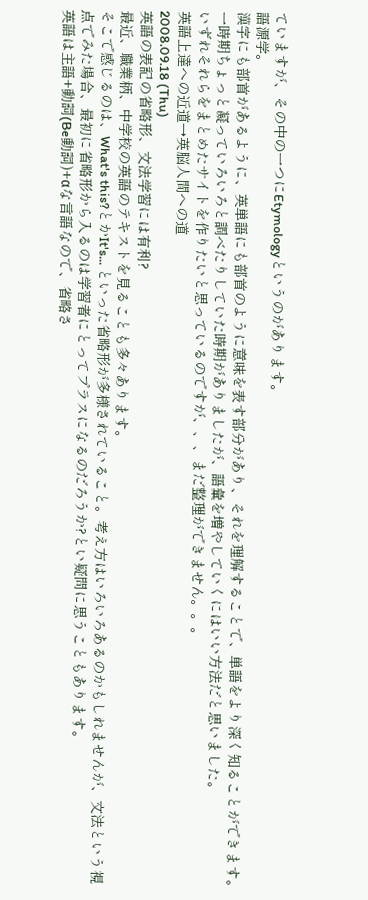ていますが、その中の一つにEtymologyというのがあります。
語源学。
漢字にも部首があるように、英単語にも部首のように意味を表す部分があり、それを理解することで、単語をより深く知ることができます。一時期ちょっと凝っていろいろと調べたりしていた時期がありましたが、語彙を増やしていくにはいい方法だと思いました。
いずれそれらをまとめたサイトを作りたいと思っているのですが、、、まだ整理ができません。。。
英語上達への近道→英脳人間への道
2008.09.18 (Thu)
英語の表記の省略形、文法学習には有利?
最近、職業柄、中学校の英語のテキストを見ることも多々あります。
そこで感じるのは、What's this?とかIt's... といった省略形が多様されていること。考え方はいろいろあるのかもしれませんが、文法という視点でみた場合、最初に省略形から入るのは学習者にとってプラスになるのだろうか?とい疑問に思うこともあります。
英語は主語+動詞(Be動詞)+αな言語なので、省略さ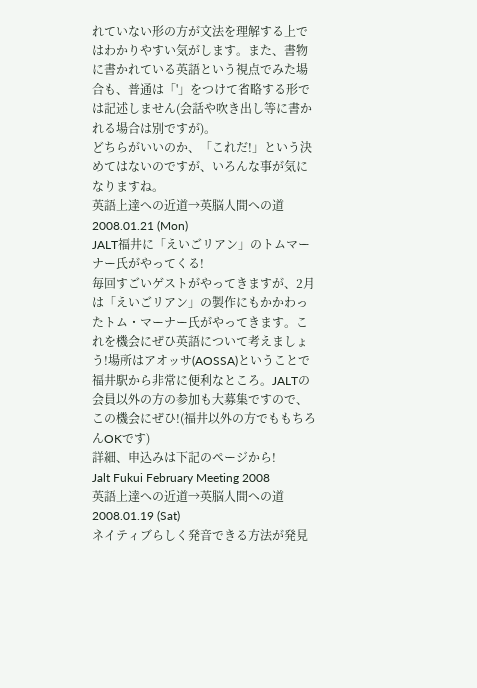れていない形の方が文法を理解する上ではわかりやすい気がします。また、書物に書かれている英語という視点でみた場合も、普通は「'」をつけて省略する形では記述しません(会話や吹き出し等に書かれる場合は別ですが)。
どちらがいいのか、「これだ!」という決めてはないのですが、いろんな事が気になりますね。
英語上達への近道→英脳人間への道
2008.01.21 (Mon)
JALT福井に「えいごリアン」のトムマーナー氏がやってくる!
毎回すごいゲストがやってきますが、2月は「えいごリアン」の製作にもかかわったトム・マーナー氏がやってきます。これを機会にぜひ英語について考えましょう!場所はアオッサ(AOSSA)ということで福井駅から非常に便利なところ。JALTの会員以外の方の参加も大募集ですので、この機会にぜひ!(福井以外の方でももちろんOKです)
詳細、申込みは下記のページから!
Jalt Fukui February Meeting 2008
英語上達への近道→英脳人間への道
2008.01.19 (Sat)
ネイティブらしく発音できる方法が発見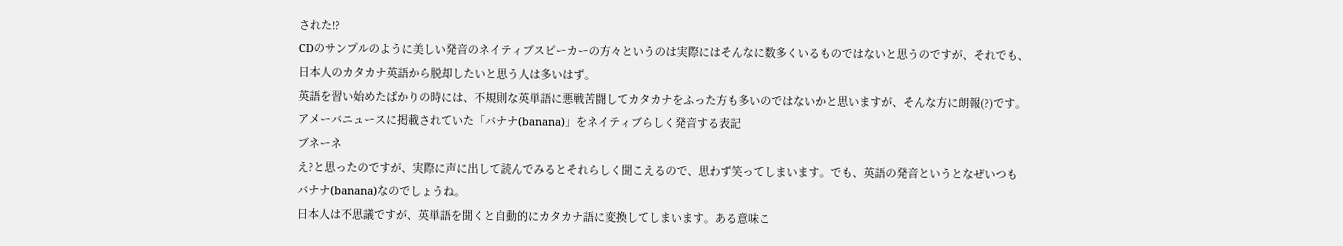された!?
CDのサンプルのように美しい発音のネイティブスピーカーの方々というのは実際にはそんなに数多くいるものではないと思うのですが、それでも、日本人のカタカナ英語から脱却したいと思う人は多いはず。
英語を習い始めたばかりの時には、不規則な英単語に悪戦苦闘してカタカナをふった方も多いのではないかと思いますが、そんな方に朗報(?)です。
アメーバニュースに掲載されていた「バナナ(banana)」をネイティブらしく発音する表記
ブネーネ
え?と思ったのですが、実際に声に出して読んでみるとそれらしく聞こえるので、思わず笑ってしまいます。でも、英語の発音というとなぜいつもバナナ(banana)なのでしょうね。
日本人は不思議ですが、英単語を聞くと自動的にカタカナ語に変換してしまいます。ある意味こ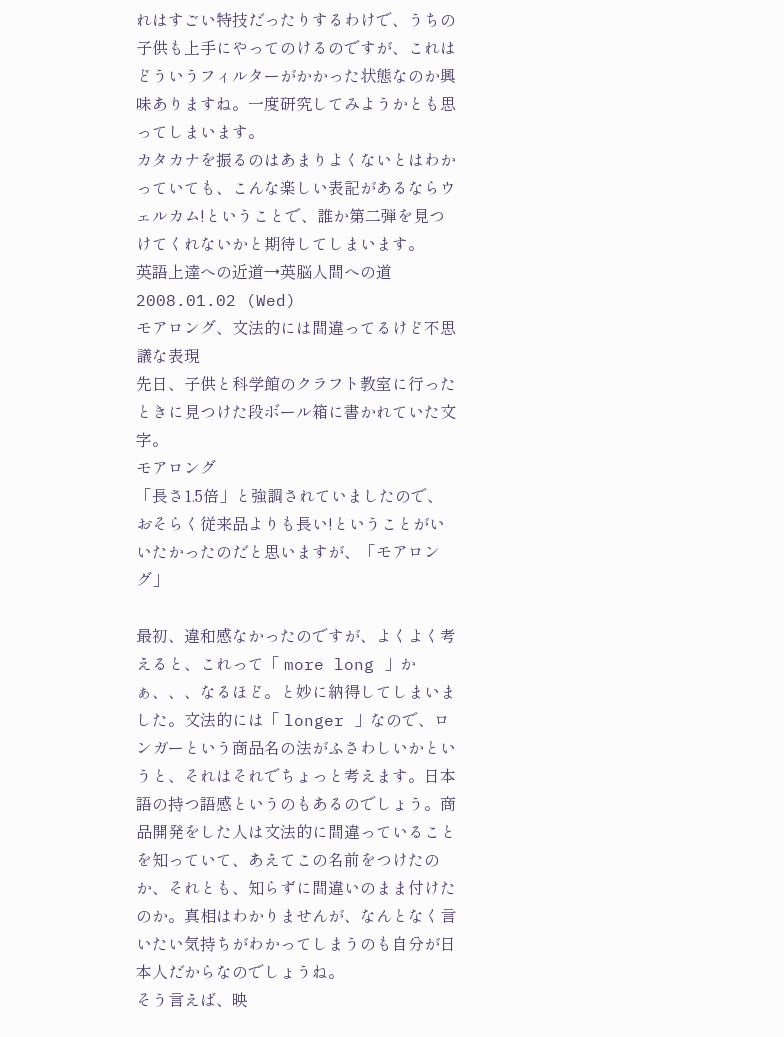れはすごい特技だったりするわけで、うちの子供も上手にやってのけるのですが、これはどういうフィルターがかかった状態なのか興味ありますね。一度研究してみようかとも思ってしまいます。
カタカナを振るのはあまりよくないとはわかっていても、こんな楽しい表記があるならウェルカム!ということで、誰か第二弾を見つけてくれないかと期待してしまいます。
英語上達への近道→英脳人間への道
2008.01.02 (Wed)
モアロング、文法的には間違ってるけど不思議な表現
先日、子供と科学館のクラフト教室に行ったときに見つけた段ボール箱に書かれていた文字。
モアロング
「長さ1.5倍」と強調されていましたので、おそらく従来品よりも長い!ということがいいたかったのだと思いますが、「モアロング」

最初、違和感なかったのですが、よくよく考えると、これって「 more long 」かぁ、、、なるほど。と妙に納得してしまいました。文法的には「 longer 」なので、ロンガーという商品名の法がふさわしいかというと、それはそれでちょっと考えます。日本語の持つ語感というのもあるのでしょう。商品開発をした人は文法的に間違っていることを知っていて、あえてこの名前をつけたのか、それとも、知らずに間違いのまま付けたのか。真相はわかりませんが、なんとなく言いたい気持ちがわかってしまうのも自分が日本人だからなのでしょうね。
そう言えば、映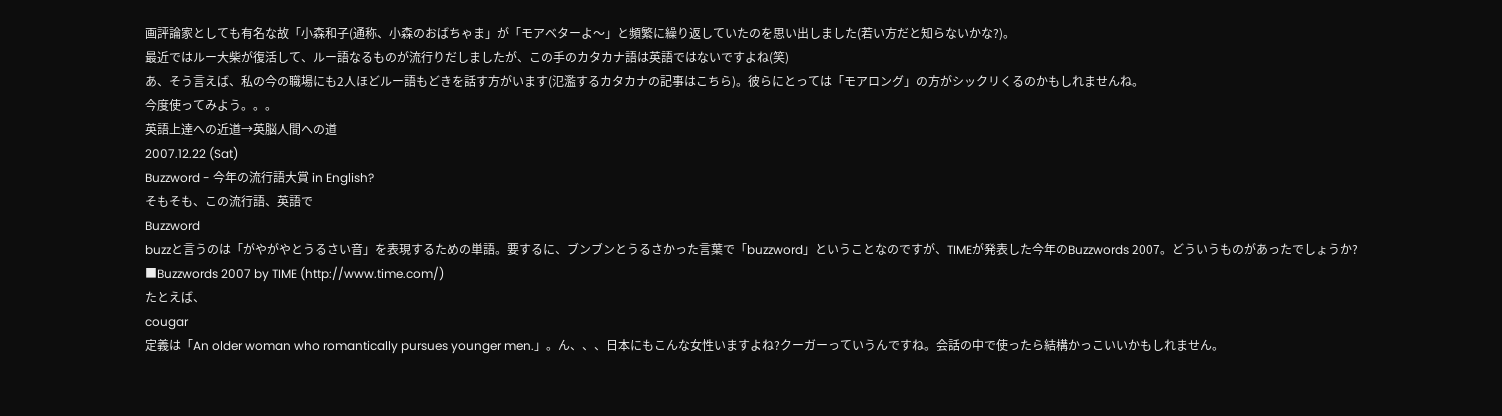画評論家としても有名な故「小森和子(通称、小森のおばちゃま」が「モアベターよ〜」と頻繁に繰り返していたのを思い出しました(若い方だと知らないかな?)。
最近ではルー大柴が復活して、ルー語なるものが流行りだしましたが、この手のカタカナ語は英語ではないですよね(笑)
あ、そう言えば、私の今の職場にも2人ほどルー語もどきを話す方がいます(氾濫するカタカナの記事はこちら)。彼らにとっては「モアロング」の方がシックリくるのかもしれませんね。
今度使ってみよう。。。
英語上達への近道→英脳人間への道
2007.12.22 (Sat)
Buzzword - 今年の流行語大賞 in English?
そもそも、この流行語、英語で
Buzzword
buzzと言うのは「がやがやとうるさい音」を表現するための単語。要するに、ブンブンとうるさかった言葉で「buzzword」ということなのですが、TIMEが発表した今年のBuzzwords 2007。どういうものがあったでしょうか?
■Buzzwords 2007 by TIME (http://www.time.com/)
たとえば、
cougar
定義は「An older woman who romantically pursues younger men.」。ん、、、日本にもこんな女性いますよね?クーガーっていうんですね。会話の中で使ったら結構かっこいいかもしれません。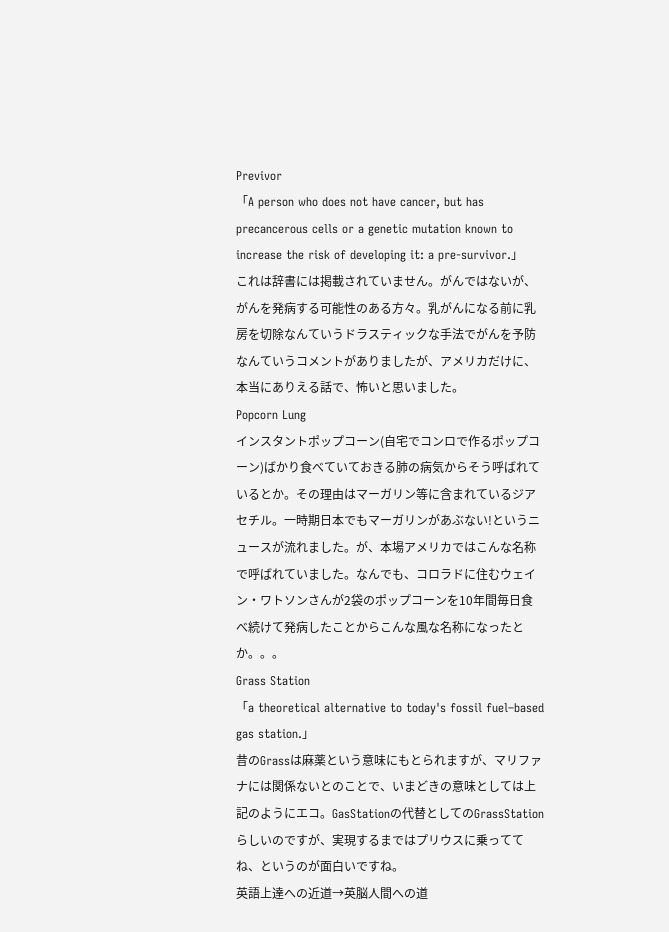Previvor
「A person who does not have cancer, but has precancerous cells or a genetic mutation known to increase the risk of developing it: a pre-survivor.」
これは辞書には掲載されていません。がんではないが、がんを発病する可能性のある方々。乳がんになる前に乳房を切除なんていうドラスティックな手法でがんを予防なんていうコメントがありましたが、アメリカだけに、本当にありえる話で、怖いと思いました。
Popcorn Lung
インスタントポップコーン(自宅でコンロで作るポップコーン)ばかり食べていておきる肺の病気からそう呼ばれているとか。その理由はマーガリン等に含まれているジアセチル。一時期日本でもマーガリンがあぶない!というニュースが流れました。が、本場アメリカではこんな名称で呼ばれていました。なんでも、コロラドに住むウェイン・ワトソンさんが2袋のポップコーンを10年間毎日食べ続けて発病したことからこんな風な名称になったとか。。。
Grass Station
「a theoretical alternative to today's fossil fuel–based gas station.」
昔のGrassは麻薬という意味にもとられますが、マリファナには関係ないとのことで、いまどきの意味としては上記のようにエコ。GasStationの代替としてのGrassStationらしいのですが、実現するまではプリウスに乗っててね、というのが面白いですね。
英語上達への近道→英脳人間への道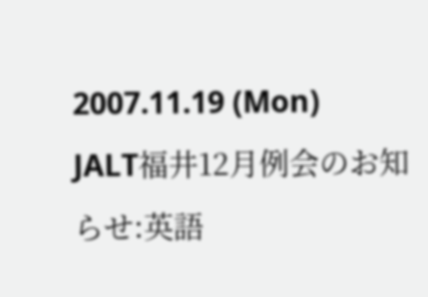2007.11.19 (Mon)
JALT福井12月例会のお知らせ:英語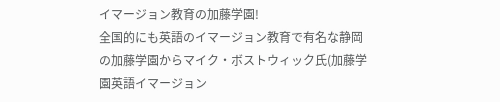イマージョン教育の加藤学園!
全国的にも英語のイマージョン教育で有名な静岡の加藤学園からマイク・ボストウィック氏(加藤学園英語イマージョン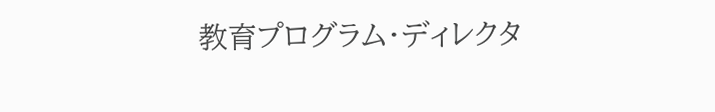教育プログラム・ディレクタ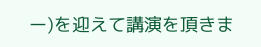ー)を迎えて講演を頂きま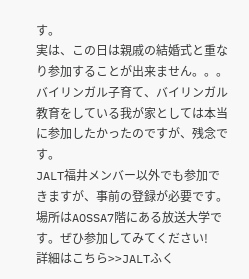す。
実は、この日は親戚の結婚式と重なり参加することが出来ません。。。
バイリンガル子育て、バイリンガル教育をしている我が家としては本当に参加したかったのですが、残念です。
JALT福井メンバー以外でも参加できますが、事前の登録が必要です。場所はAOSSA7階にある放送大学です。ぜひ参加してみてください!
詳細はこちら>>JALTふく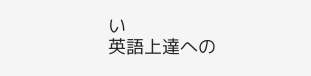い
英語上達への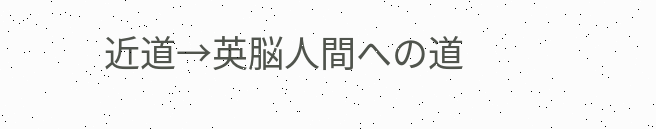近道→英脳人間への道